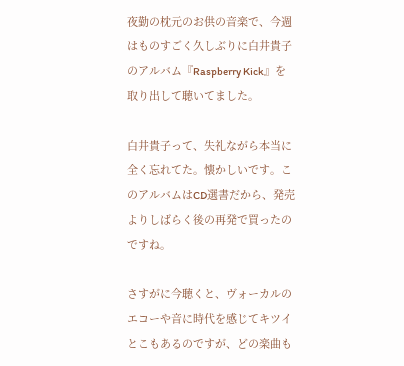夜勤の枕元のお供の音楽で、今週はものすごく久しぶりに白井貴子のアルバム『Raspberry Kick』を取り出して聴いてました。

白井貴子って、失礼ながら本当に全く忘れてた。懐かしいです。このアルバムはCD選書だから、発売よりしばらく後の再発で買ったのですね。

さすがに今聴くと、ヴォーカルのエコーや音に時代を感じてキツイとこもあるのですが、どの楽曲も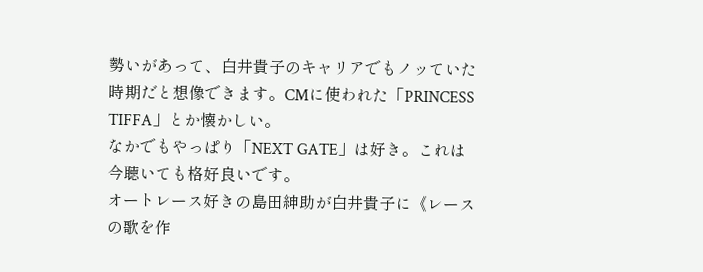勢いがあって、白井貴子のキャリアでもノッていた時期だと想像できます。CMに使われた「PRINCESS TIFFA」とか懐かしい。
なかでもやっぱり「NEXT GATE」は好き。これは今聴いても格好良いです。
オートレース好きの島田紳助が白井貴子に《レースの歌を作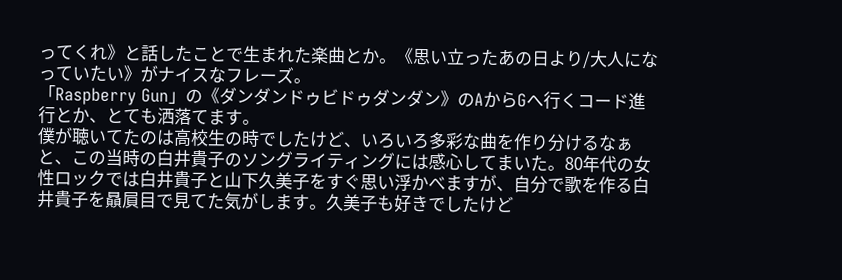ってくれ》と話したことで生まれた楽曲とか。《思い立ったあの日より/大人になっていたい》がナイスなフレーズ。
「Raspberry Gun」の《ダンダンドゥビドゥダンダン》のAからGへ行くコード進行とか、とても洒落てます。
僕が聴いてたのは高校生の時でしたけど、いろいろ多彩な曲を作り分けるなぁと、この当時の白井貴子のソングライティングには感心してまいた。80年代の女性ロックでは白井貴子と山下久美子をすぐ思い浮かべますが、自分で歌を作る白井貴子を贔屓目で見てた気がします。久美子も好きでしたけど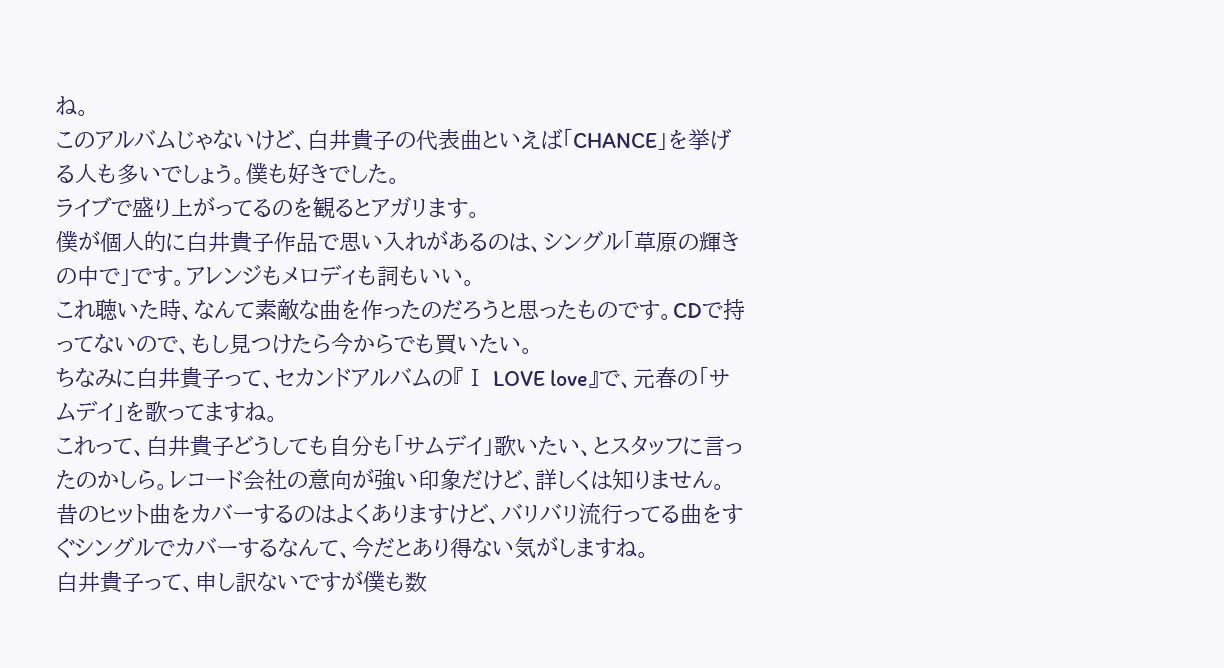ね。
このアルバムじゃないけど、白井貴子の代表曲といえば「CHANCE」を挙げる人も多いでしょう。僕も好きでした。
ライブで盛り上がってるのを観るとアガリます。
僕が個人的に白井貴子作品で思い入れがあるのは、シングル「草原の輝きの中で」です。アレンジもメロディも詞もいい。
これ聴いた時、なんて素敵な曲を作ったのだろうと思ったものです。CDで持ってないので、もし見つけたら今からでも買いたい。
ちなみに白井貴子って、セカンドアルバムの『Ⅰ LOVE love』で、元春の「サムデイ」を歌ってますね。
これって、白井貴子どうしても自分も「サムデイ」歌いたい、とスタッフに言ったのかしら。レコード会社の意向が強い印象だけど、詳しくは知りません。昔のヒット曲をカバーするのはよくありますけど、バリバリ流行ってる曲をすぐシングルでカバーするなんて、今だとあり得ない気がしますね。
白井貴子って、申し訳ないですが僕も数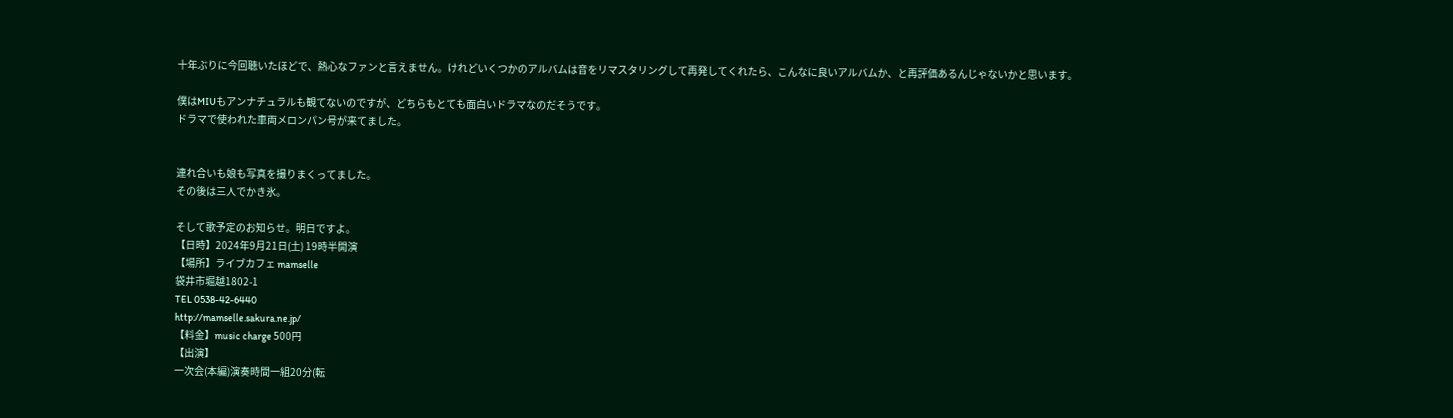十年ぶりに今回聴いたほどで、熱心なファンと言えません。けれどいくつかのアルバムは音をリマスタリングして再発してくれたら、こんなに良いアルバムか、と再評価あるんじゃないかと思います。

僕はMIUもアンナチュラルも観てないのですが、どちらもとても面白いドラマなのだそうです。
ドラマで使われた車両メロンパン号が来てました。


連れ合いも娘も写真を撮りまくってました。
その後は三人でかき氷。

そして歌予定のお知らせ。明日ですよ。
【日時】2024年9月21日(土) 19時半開演
【場所】ライブカフェ mamselle
袋井市堀越1802-1
TEL 0538-42-6440
http://mamselle.sakura.ne.jp/
【料金】music charge 500円
【出演】
一次会(本編)演奏時間一組20分(転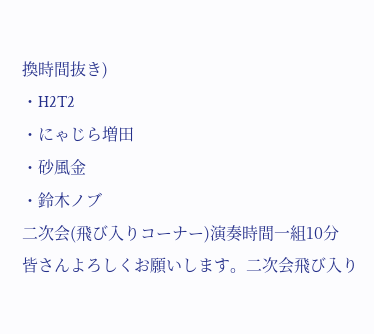換時間抜き)
・H2T2
・にゃじら増田
・砂風金
・鈴木ノブ
二次会(飛び入りコーナー)演奏時間一組10分
皆さんよろしくお願いします。二次会飛び入り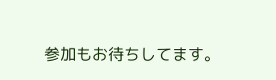参加もお待ちしてます。